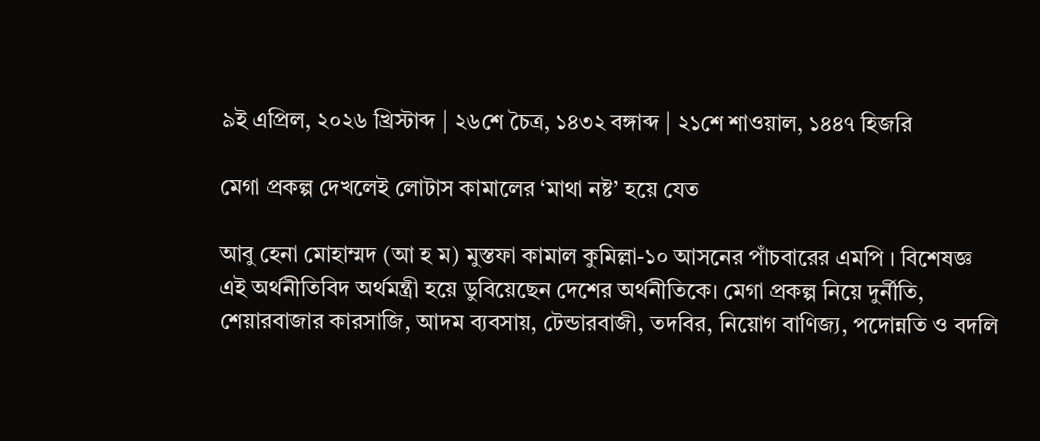৯ই এপ্রিল, ২০২৬ খ্রিস্টাব্দ | ২৬শে চৈত্র, ১৪৩২ বঙ্গাব্দ | ২১শে শাওয়াল, ১৪৪৭ হিজরি

মেগা প্রকল্প দেখলেই লোটাস কামালের ‘মাথা নষ্ট’ হয়ে যেত

আবু হেনা মোহাম্মদ (আ হ ম) মুস্তফা কামাল কুমিল্লা-১০ আসনের পাঁচবারের এমপি । বিশেষজ্ঞ এই অর্থনীতিবিদ অর্থমন্ত্রী হয়ে ডুবিয়েছেন দেশের অর্থনীতিকে। মেগা প্রকল্প নিয়ে দুর্নীতি, শেয়ারবাজার কারসাজি, আদম ব্যবসায়, টেন্ডারবাজী, তদবির, নিয়োগ বাণিজ্য, পদোন্নতি ও বদলি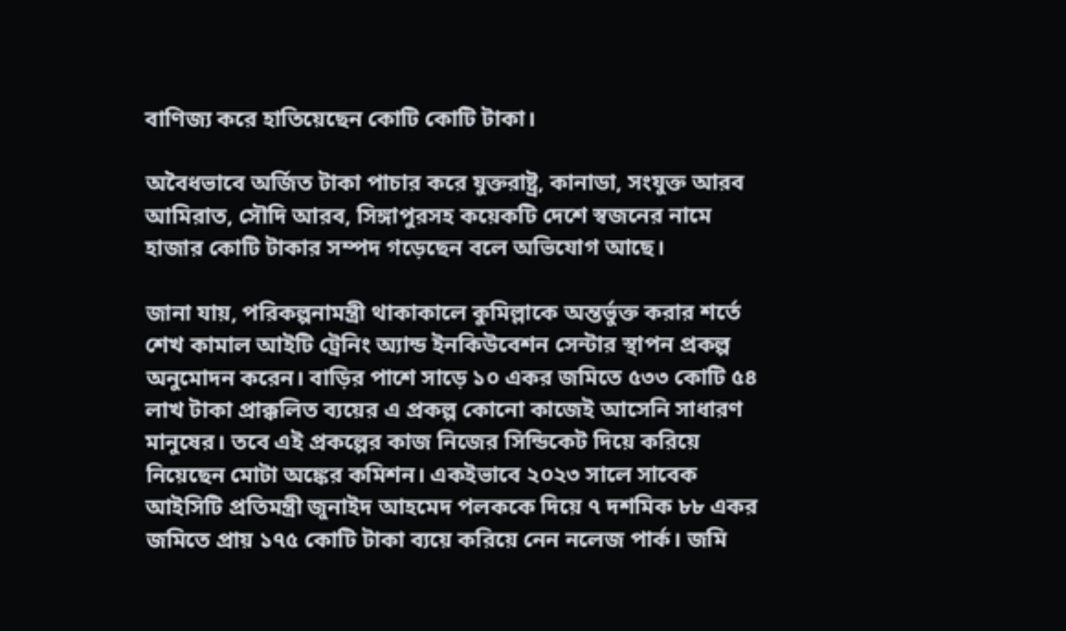বাণিজ্য করে হাতিয়েছেন কোটি কোটি টাকা।

অবৈধভাবে অর্জিত টাকা পাচার করে যুক্তরাষ্ট্র, কানাডা, সংযুক্ত আরব আমিরাত, সৌদি আরব, সিঙ্গাপুরসহ কয়েকটি দেশে স্বজনের নামে হাজার কোটি টাকার সম্পদ গড়েছেন বলে অভিযোগ আছে।

জানা যায়, পরিকল্পনামন্ত্রী থাকাকালে কুমিল্লাকে অন্তর্ভুক্ত করার শর্তে শেখ কামাল আইটি ট্রেনিং অ্যান্ড ইনকিউবেশন সেন্টার স্থাপন প্রকল্প অনুমোদন করেন। বাড়ির পাশে সাড়ে ১০ একর জমিতে ৫৩৩ কোটি ৫৪ লাখ টাকা প্রাক্কলিত ব্যয়ের এ প্রকল্প কোনো কাজেই আসেনি সাধারণ মানুষের। তবে এই প্রকল্পের কাজ নিজের সিন্ডিকেট দিয়ে করিয়ে নিয়েছেন মোটা অঙ্কের কমিশন। একইভাবে ২০২৩ সালে সাবেক আইসিটি প্রতিমন্ত্রী জুনাইদ আহমেদ পলককে দিয়ে ৭ দশমিক ৮৮ একর জমিতে প্রায় ১৭৫ কোটি টাকা ব্যয়ে করিয়ে নেন নলেজ পার্ক। জমি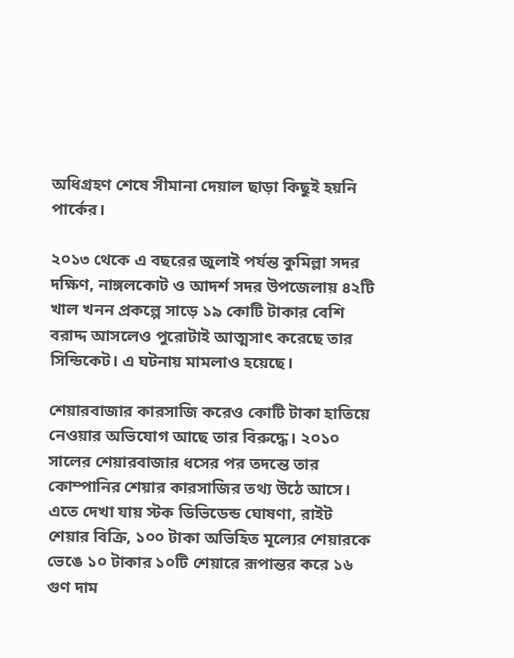অধিগ্রহণ শেষে সীমানা দেয়াল ছাড়া কিছুই হয়নি পার্কের।

২০১৩ থেকে এ বছরের জুলাই পর্যন্ত কুমিল্লা সদর দক্ষিণ, নাঙ্গলকোট ও আদর্শ সদর উপজেলায় ৪২টি খাল খনন প্রকল্পে সাড়ে ১৯ কোটি টাকার বেশি বরাদ্দ আসলেও পুরোটাই আত্মসাৎ করেছে তার সিন্ডিকেট। এ ঘটনায় মামলাও হয়েছে।

শেয়ারবাজার কারসাজি করেও কোটি টাকা হাতিয়ে নেওয়ার অভিযোগ আছে তার বিরুদ্ধে। ২০১০ সালের শেয়ারবাজার ধসের পর তদন্তে তার কোম্পানির শেয়ার কারসাজির তথ্য উঠে আসে। এতে দেখা যায় স্টক ডিভিডেন্ড ঘোষণা, রাইট শেয়ার বিক্রি, ১০০ টাকা অভিহিত মূল্যের শেয়ারকে ভেঙে ১০ টাকার ১০টি শেয়ারে রূপান্তর করে ১৬ গুণ দাম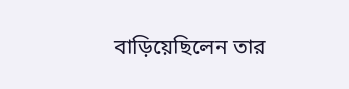বাড়িয়েছিলেন তার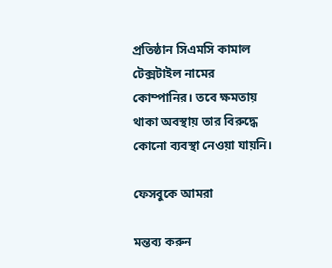প্রতিষ্ঠান সিএমসি কামাল টেক্সটাইল নামের কোম্পানির। তবে ক্ষমতায় থাকা অবস্থায় তার বিরুদ্ধে কোনো ব্যবস্থা নেওয়া যায়নি।

ফেসবুকে আমরা

মন্তব্য করুন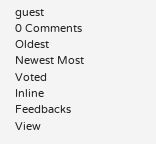guest
0 Comments
Oldest
Newest Most Voted
Inline Feedbacks
View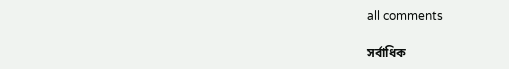all comments

সর্বাধিক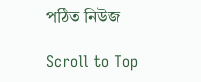পঠিত নিউজ

Scroll to Top